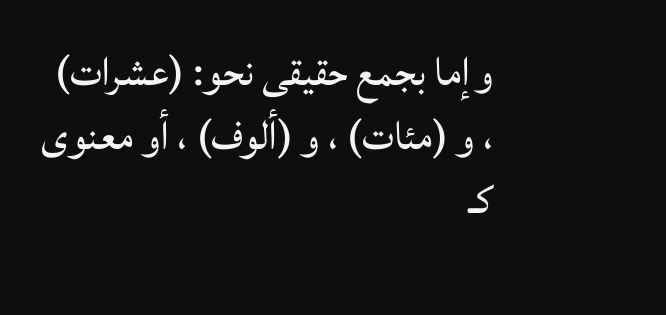وإما بجمع حقيقى نحو: (عشرات) ، و (مئات) ، و (ألوف) ، أو معنوى كـ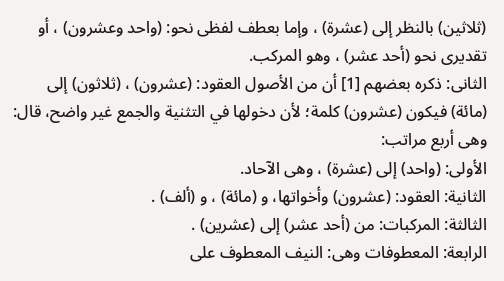(ثلاثين) بالنظر إلى (عشرة) ، وإما بعطف لفظى نحو: (واحد وعشرون) ، أو تقديرى نحو (أحد عشر) ، وهو المركب.
الثانى: ذكره بعضهم [1] أن من الأصول العقود: (عشرون) ، (ثلاثون) إلى (مائة) فيكون (عشرون) كلمة؛ لأن دخولها في التثنية والجمع غير واضح، قال: وهى أربع مراتب:
الأولى: (واحد) إلى (عشرة) ، وهى الآحاد.
الثانية: العقود: (عشرون) وأخواتها، و (مائة) ، و (ألف) .
الثالثة: المركبات: من (أحد عشر) إلى (عشرين) .
الرابعة: المعطوفات وهى: النيف المعطوف على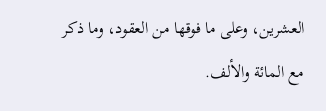العشرين، وعلى ما فوقها من العقود، وما ذكر مع المائة والألف.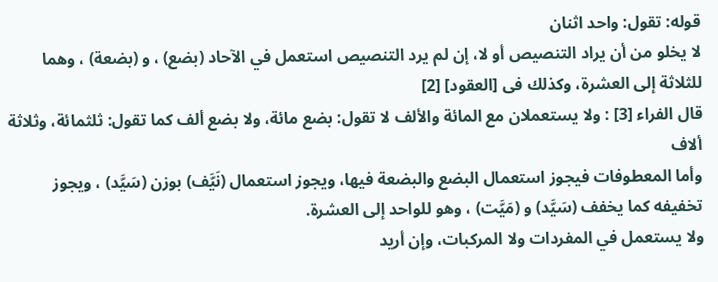قوله: تقول: واحد اثنان
لا يخلو من أن يراد التنصيص أو لا، إن لم يرد التنصيص استعمل في الآحاد (بضع) ، و (بضعة) ، وهما للثلاثة إلى العشرة، وكذلك فى [العقود] [2]
قال الفراء [3] : ولا يستعملان مع المائة والألف لا تقول: بضع مائة، ولا بضع ألف كما تقول: ثلثمائة، وثلاثة ألاف
وأما المعطوفات فيجوز استعمال البضع والبضعة فيها، ويجوز استعمال (نَيَّف) بوزن (سَيَّد) ، ويجوز تخفيفه كما يخفف (سَيَّد) و (مَيَّت) ، وهو للواحد إلى العشرة.
ولا يستعمل في المفردات ولا المركبات، وإن أريد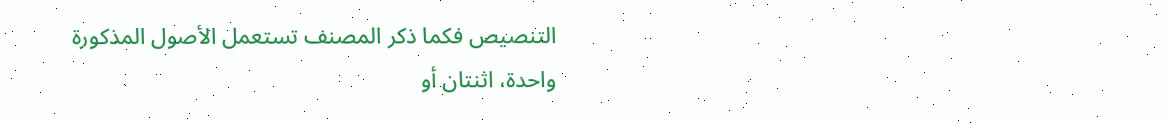التنصيص فكما ذكر المصنف تستعمل الأصول المذكورة
واحدة، اثنتان أو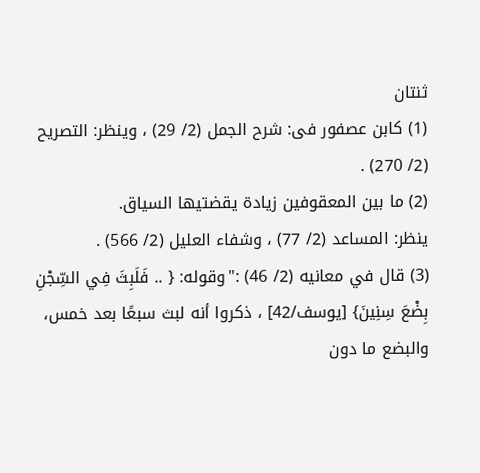ثنتان
(1) كابن عصفور فى: شرح الجمل (2/ 29) ، وينظر: التصريح (2/ 270) .
(2) ما بين المعقوفين زيادة يقضتيها السياق.
ينظر: المساعد (2/ 77) ، وشفاء العليل (2/ 566) .
(3) قال في معانيه (2/ 46) :"وقوله: { .. فَلَبِثَ فِي السِّجْنِ بِضْعَ سِنِينَ} [يوسف/42] ، ذكروا أنه لبث سبعًا بعد خمس، والبضع ما دون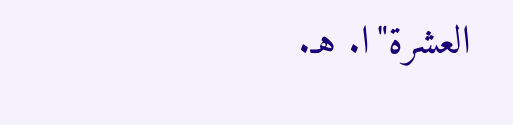العشرة"ا. هـ.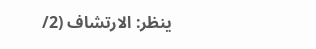ينظر: الارتشاف (2/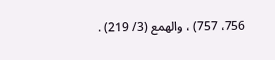756، 757) ، والهمع (3/ 219) .